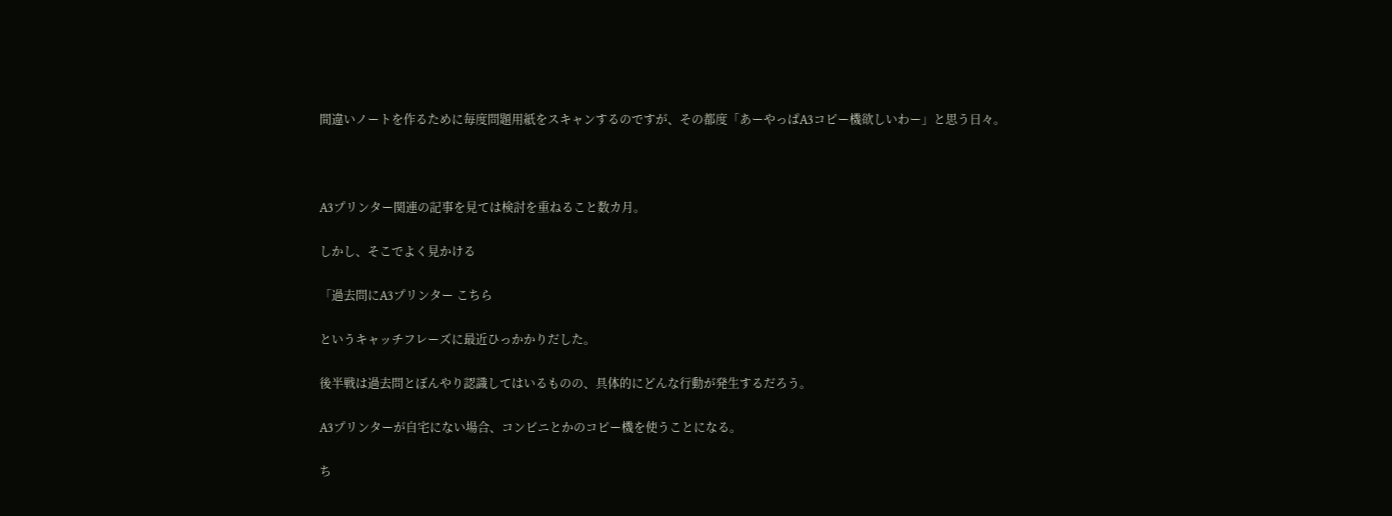間違いノートを作るために毎度問題用紙をスキャンするのですが、その都度「あーやっぱA3コピー機欲しいわー」と思う日々。



A3プリンター関連の記事を見ては検討を重ねること数カ月。

しかし、そこでよく見かける

「過去問にA3プリンター こちら

というキャッチフレーズに最近ひっかかりだした。

後半戦は過去問とぼんやり認識してはいるものの、具体的にどんな行動が発生するだろう。

A3プリンターが自宅にない場合、コンビニとかのコピー機を使うことになる。

ち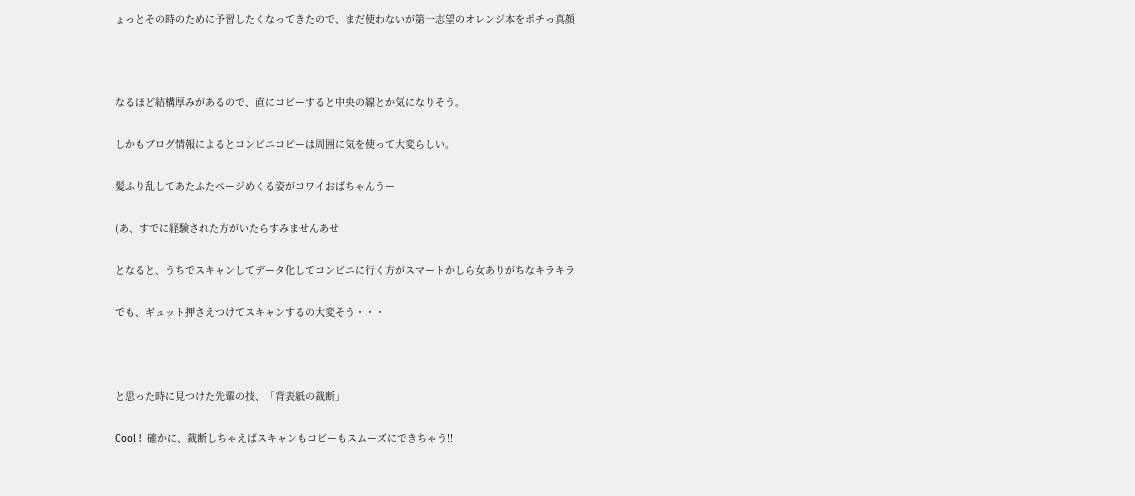ょっとその時のために予習したくなってきたので、まだ使わないが第一志望のオレンジ本をポチっ真顔



なるほど結構厚みがあるので、直にコピーすると中央の線とか気になりそう。

しかもブログ情報によるとコンビニコピーは周囲に気を使って大変らしい。

髪ふり乱してあたふたページめくる姿がコワイおばちゃんうー

(あ、すでに経験された方がいたらすみませんあせ

となると、うちでスキャンしてデータ化してコンビニに行く方がスマートかしら女ありがちなキラキラ

でも、ギュット押さえつけてスキャンするの大変そう・・・



と思った時に見つけた先輩の技、「背表紙の裁断」

Cool !  確かに、裁断しちゃえばスキャンもコピーもスムーズにできちゃう!!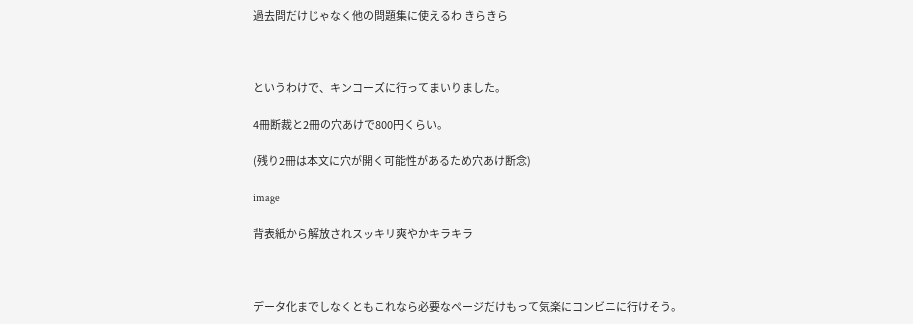過去問だけじゃなく他の問題集に使えるわ きらきら



というわけで、キンコーズに行ってまいりました。

4冊断裁と2冊の穴あけで800円くらい。

(残り2冊は本文に穴が開く可能性があるため穴あけ断念)

image

背表紙から解放されスッキリ爽やかキラキラ



データ化までしなくともこれなら必要なページだけもって気楽にコンビニに行けそう。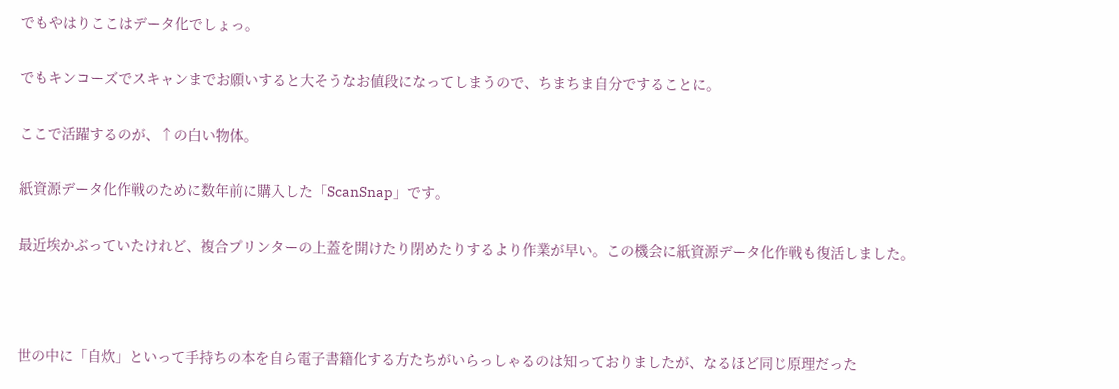でもやはりここはデータ化でしょっ。

でもキンコーズでスキャンまでお願いすると大そうなお値段になってしまうので、ちまちま自分ですることに。

ここで活躍するのが、↑の白い物体。

紙資源データ化作戦のために数年前に購入した「ScanSnap」です。

最近埃かぶっていたけれど、複合プリンターの上蓋を開けたり閉めたりするより作業が早い。この機会に紙資源データ化作戦も復活しました。



世の中に「自炊」といって手持ちの本を自ら電子書籍化する方たちがいらっしゃるのは知っておりましたが、なるほど同じ原理だった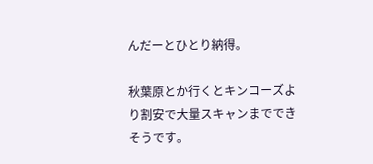んだーとひとり納得。

秋葉原とか行くとキンコーズより割安で大量スキャンまでできそうです。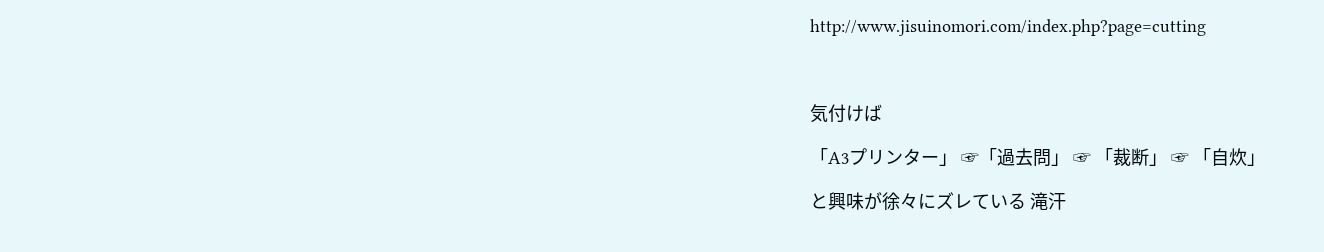http://www.jisuinomori.com/index.php?page=cutting



気付けば

「A3プリンター」 ☞「過去問」 ☞ 「裁断」 ☞ 「自炊」

と興味が徐々にズレている 滝汗